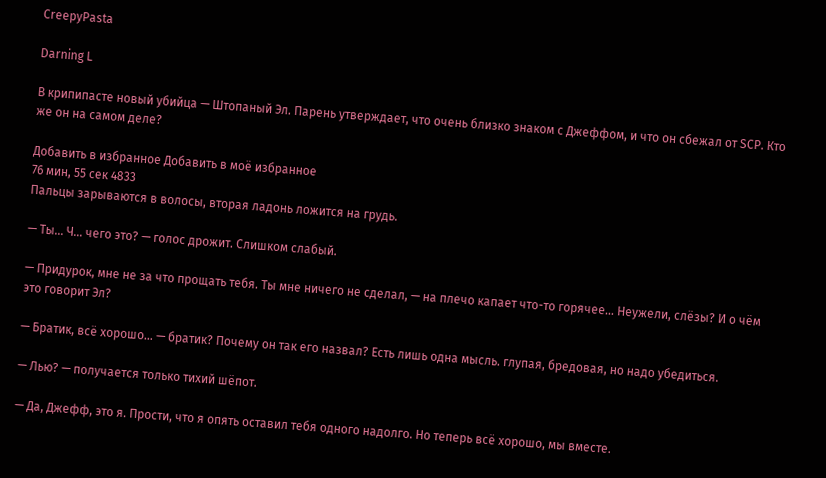CreepyPasta

Darning L

В крипипасте новый убийца — Штопаный Эл. Парень утверждает, что очень близко знаком с Джеффом, и что он сбежал от SCP. Кто же он на самом деле?

Добавить в избранное Добавить в моё избранное
76 мин, 55 сек 4833
Пальцы зарываются в волосы, вторая ладонь ложится на грудь.

— Ты… Ч… чего это? — голос дрожит. Слишком слабый.

— Придурок, мне не за что прощать тебя. Ты мне ничего не сделал, — на плечо капает что-то горячее… Неужели, слёзы? И о чём это говорит Эл?

— Братик, всё хорошо… — братик? Почему он так его назвал? Есть лишь одна мысль. глупая, бредовая, но надо убедиться.

— Лью? — получается только тихий шёпот.

— Да, Джефф, это я. Прости, что я опять оставил тебя одного надолго. Но теперь всё хорошо, мы вместе.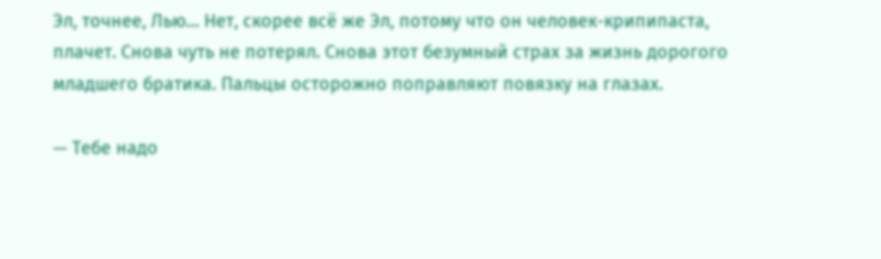Эл, точнее, Лью… Нет, скорее всё же Эл, потому что он человек-крипипаста, плачет. Снова чуть не потерял. Снова этот безумный страх за жизнь дорогого младшего братика. Пальцы осторожно поправляют повязку на глазах.

— Тебе надо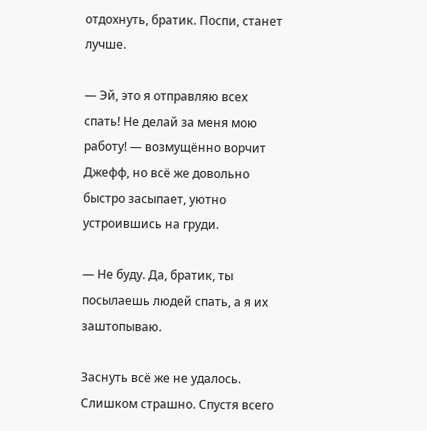отдохнуть, братик. Поспи, станет лучше.

— Эй, это я отправляю всех спать! Не делай за меня мою работу! — возмущённо ворчит Джефф, но всё же довольно быстро засыпает, уютно устроившись на груди.

— Не буду. Да, братик, ты посылаешь людей спать, а я их заштопываю.

Заснуть всё же не удалось. Слишком страшно. Спустя всего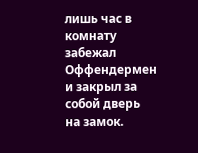лишь час в комнату забежал Оффендермен и закрыл за собой дверь на замок.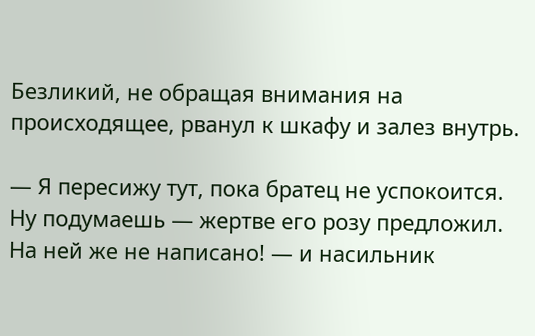Безликий, не обращая внимания на происходящее, рванул к шкафу и залез внутрь.

— Я пересижу тут, пока братец не успокоится. Ну подумаешь — жертве его розу предложил. На ней же не написано! — и насильник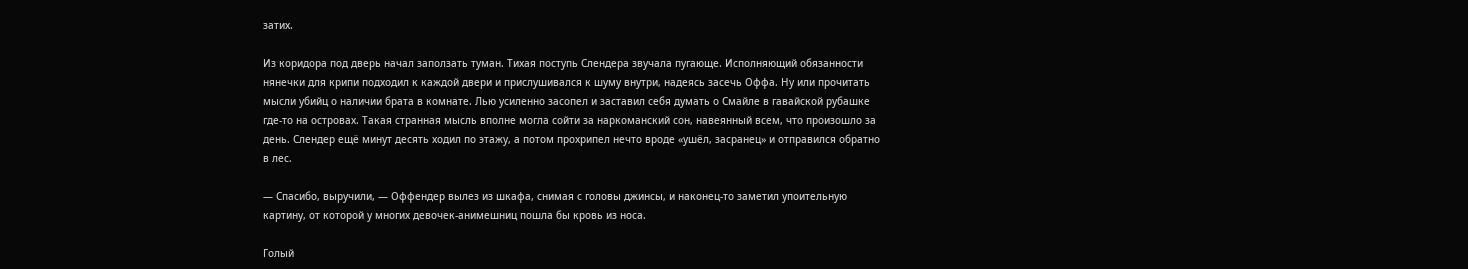затих.

Из коридора под дверь начал заползать туман. Тихая поступь Слендера звучала пугающе. Исполняющий обязанности нянечки для крипи подходил к каждой двери и прислушивался к шуму внутри, надеясь засечь Оффа. Ну или прочитать мысли убийц о наличии брата в комнате. Лью усиленно засопел и заставил себя думать о Смайле в гавайской рубашке где-то на островах. Такая странная мысль вполне могла сойти за наркоманский сон, навеянный всем, что произошло за день. Слендер ещё минут десять ходил по этажу, а потом прохрипел нечто вроде «ушёл, засранец» и отправился обратно в лес.

— Спасибо, выручили, — Оффендер вылез из шкафа, снимая с головы джинсы, и наконец-то заметил упоительную картину, от которой у многих девочек-анимешниц пошла бы кровь из носа.

Голый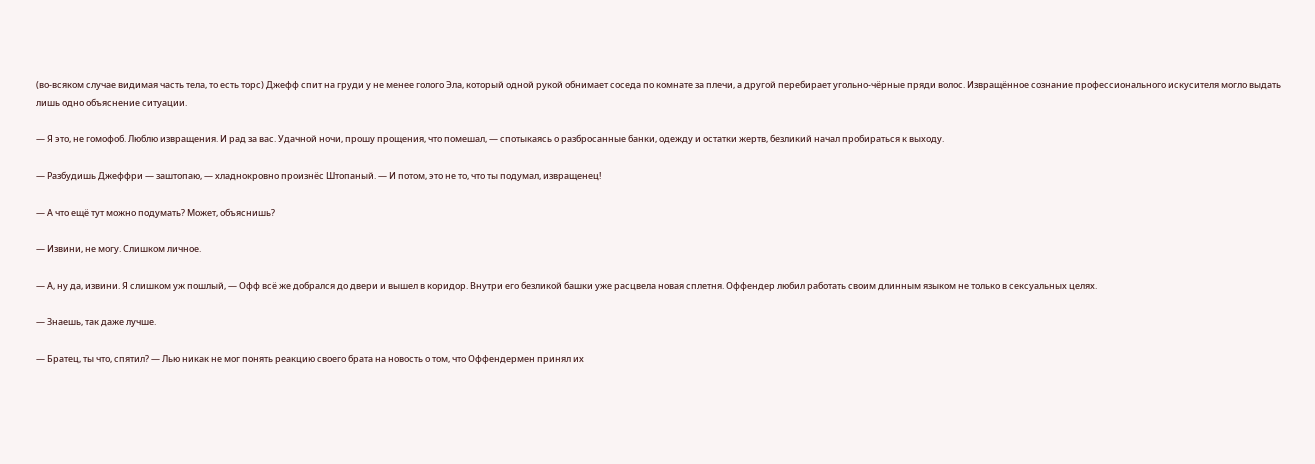(во-всяком случае видимая часть тела, то есть торс) Джефф спит на груди у не менее голого Эла, который одной рукой обнимает соседа по комнате за плечи, а другой перебирает угольно-чёрные пряди волос. Извращённое сознание профессионального искусителя могло выдать лишь одно объяснение ситуации.

— Я это, не гомофоб. Люблю извращения. И рад за вас. Удачной ночи, прошу прощения, что помешал, — спотыкаясь о разбросанные банки, одежду и остатки жертв, безликий начал пробираться к выходу.

— Разбудишь Джеффри — заштопаю, — хладнокровно произнёс Штопаный. — И потом, это не то, что ты подумал, извращенец!

— А что ещё тут можно подумать? Может, объяснишь?

— Извини, не могу. Слишком личное.

— А, ну да, извини. Я слишком уж пошлый, — Офф всё же добрался до двери и вышел в коридор. Внутри его безликой башки уже расцвела новая сплетня. Оффендер любил работать своим длинным языком не только в сексуальных целях.

— Знаешь, так даже лучше.

— Братец, ты что, спятил? — Лью никак не мог понять реакцию своего брата на новость о том, что Оффендермен принял их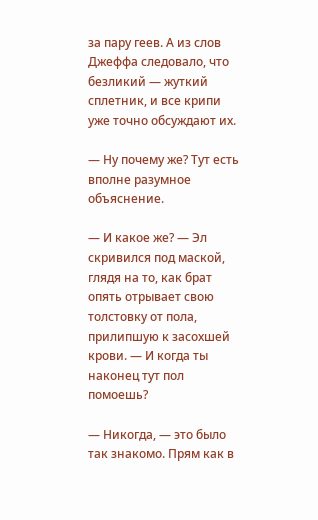за пару геев. А из слов Джеффа следовало, что безликий — жуткий сплетник, и все крипи уже точно обсуждают их.

— Ну почему же? Тут есть вполне разумное объяснение.

— И какое же? — Эл скривился под маской, глядя на то, как брат опять отрывает свою толстовку от пола, прилипшую к засохшей крови. — И когда ты наконец тут пол помоешь?

— Никогда, — это было так знакомо. Прям как в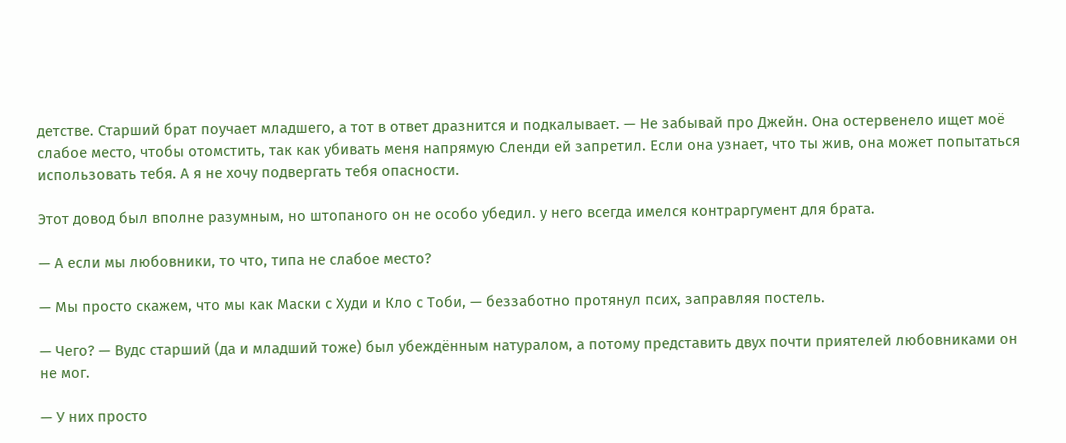детстве. Старший брат поучает младшего, а тот в ответ дразнится и подкалывает. — Не забывай про Джейн. Она остервенело ищет моё слабое место, чтобы отомстить, так как убивать меня напрямую Сленди ей запретил. Если она узнает, что ты жив, она может попытаться использовать тебя. А я не хочу подвергать тебя опасности.

Этот довод был вполне разумным, но штопаного он не особо убедил. у него всегда имелся контраргумент для брата.

— А если мы любовники, то что, типа не слабое место?

— Мы просто скажем, что мы как Маски с Худи и Кло с Тоби, — беззаботно протянул псих, заправляя постель.

— Чего? — Вудс старший (да и младший тоже) был убеждённым натуралом, а потому представить двух почти приятелей любовниками он не мог.

— У них просто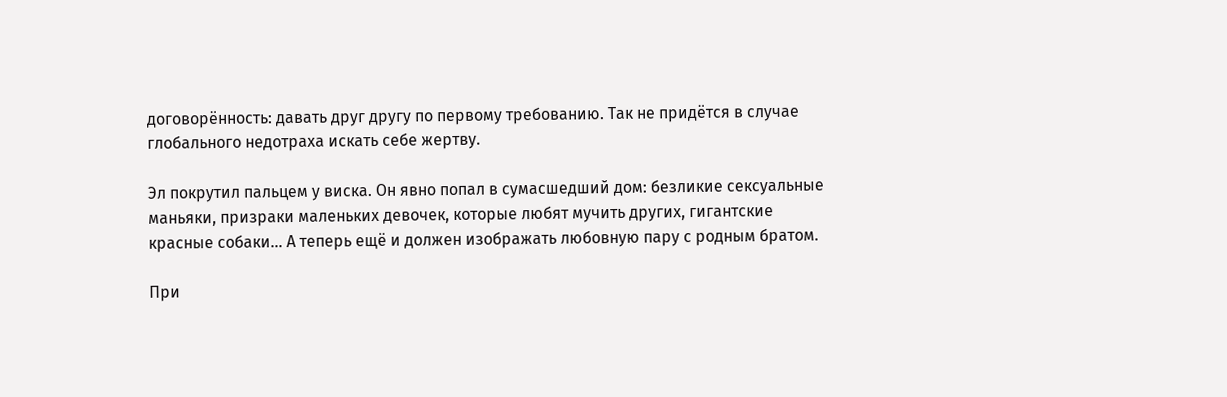договорённость: давать друг другу по первому требованию. Так не придётся в случае глобального недотраха искать себе жертву.

Эл покрутил пальцем у виска. Он явно попал в сумасшедший дом: безликие сексуальные маньяки, призраки маленьких девочек, которые любят мучить других, гигантские красные собаки… А теперь ещё и должен изображать любовную пару с родным братом.

При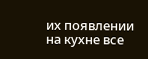их появлении на кухне все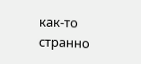как-то странно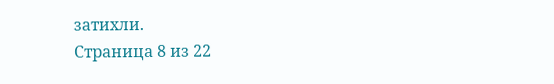затихли.
Страница 8 из 22